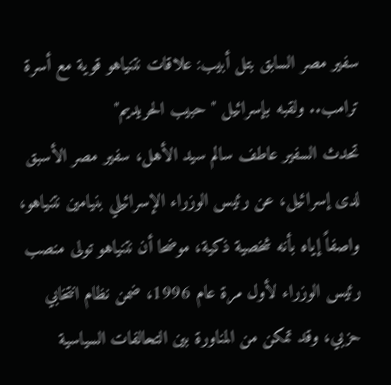سفير مصر السابق بتل أبيب: علاقات نتنياهو قوية مع أسرة ترامب.. ولقبه بإسرائيل "حبيب الحريديم"
تحدث السفير عاطف سالم سيد الأهل، سفير مصر الأسبق لدى إسرائيل، عن رئيس الوزراء الإسرائيلي بنيامين نتنياهو، واصفاً إياه بأنه شخصية ذكية، موضحا أن نتنياهو تولى منصب رئيس الوزراء لأول مرة عام 1996، ضمن نظام انتخابي حزبي، وقد تمكن من المناورة بين التحالفات السياسية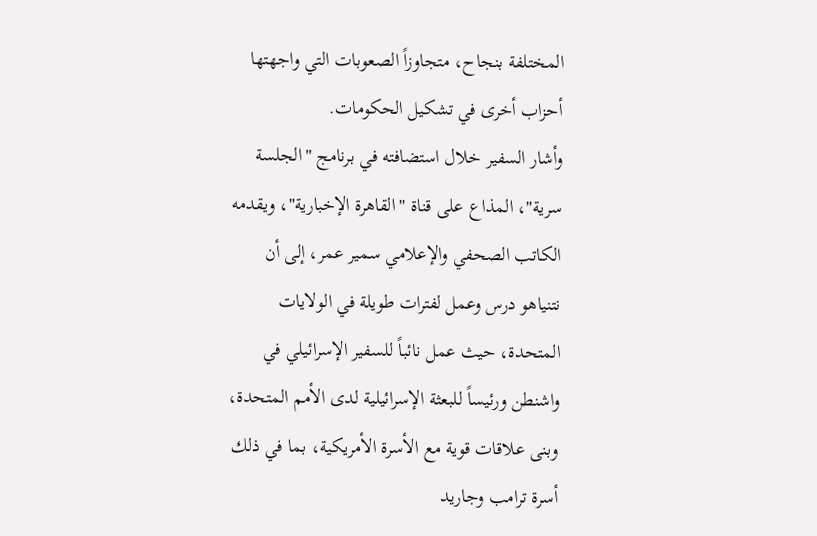المختلفة بنجاح، متجاوزاً الصعوبات التي واجهتها أحزاب أخرى في تشكيل الحكومات.
وأشار السفير خلال استضافته في برنامج "الجلسة سرية"، المذاع على قناة "القاهرة الإخبارية"، ويقدمه الكاتب الصحفي والإعلامي سمير عمر، إلى أن نتنياهو درس وعمل لفترات طويلة في الولايات المتحدة، حيث عمل نائباً للسفير الإسرائيلي في واشنطن ورئيساً للبعثة الإسرائيلية لدى الأمم المتحدة، وبنى علاقات قوية مع الأسرة الأمريكية، بما في ذلك أسرة ترامب وجاريد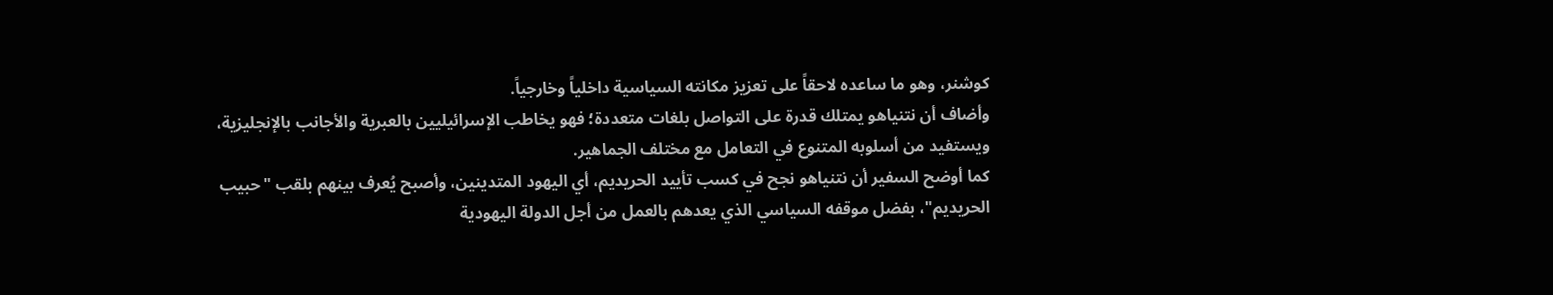كوشنر، وهو ما ساعده لاحقاً على تعزيز مكانته السياسية داخلياً وخارجياً.
وأضاف أن نتنياهو يمتلك قدرة على التواصل بلغات متعددة؛ فهو يخاطب الإسرائيليين بالعبرية والأجانب بالإنجليزية، ويستفيد من أسلوبه المتنوع في التعامل مع مختلف الجماهير.
كما أوضح السفير أن نتنياهو نجح في كسب تأييد الحريديم، أي اليهود المتدينين، وأصبح يُعرف بينهم بلقب "حبيب الحريديم"، بفضل موقفه السياسي الذي يعدهم بالعمل من أجل الدولة اليهودية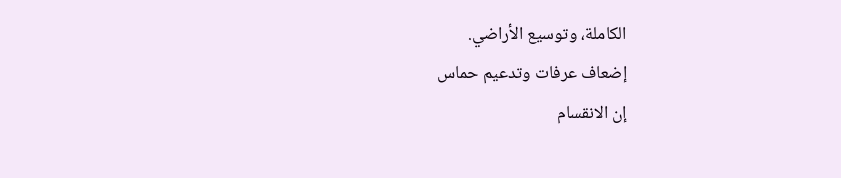الكاملة، وتوسيع الأراضي.
إضعاف عرفات وتدعيم حماس
إن الانقسام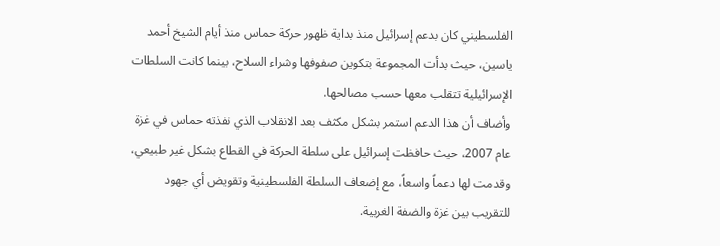الفلسطيني كان بدعم إسرائيل منذ بداية ظهور حركة حماس منذ أيام الشيخ أحمد ياسين، حيث بدأت المجموعة بتكوين صفوفها وشراء السلاح، بينما كانت السلطات الإسرائيلية تتقلب معها حسب مصالحها.
وأضاف أن هذا الدعم استمر بشكل مكثف بعد الانقلاب الذي نفذته حماس في غزة عام 2007، حيث حافظت إسرائيل على سلطة الحركة في القطاع بشكل غير طبيعي، وقدمت لها دعماً واسعاً، مع إضعاف السلطة الفلسطينية وتقويض أي جهود للتقريب بين غزة والضفة الغربية.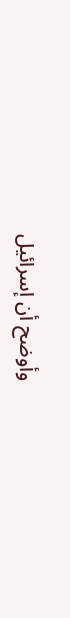وأوضح أن إسرائيل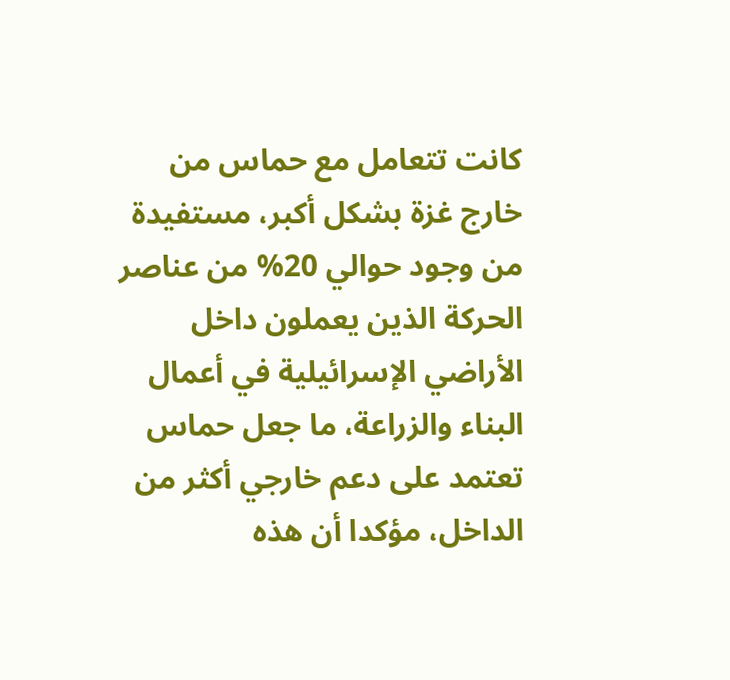كانت تتعامل مع حماس من خارج غزة بشكل أكبر، مستفيدة من وجود حوالي 20% من عناصر الحركة الذين يعملون داخل الأراضي الإسرائيلية في أعمال البناء والزراعة، ما جعل حماس تعتمد على دعم خارجي أكثر من الداخل، مؤكدا أن هذه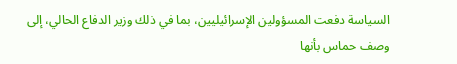السياسة دفعت المسؤولين الإسرائيليين، بما في ذلك وزير الدفاع الحالي، إلى وصف حماس بأنها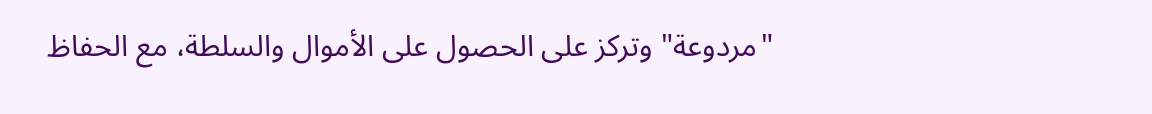"مردوعة" وتركز على الحصول على الأموال والسلطة، مع الحفاظ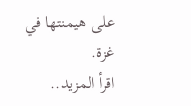على هيمنتها في غزة.
اقرأ المزيد..